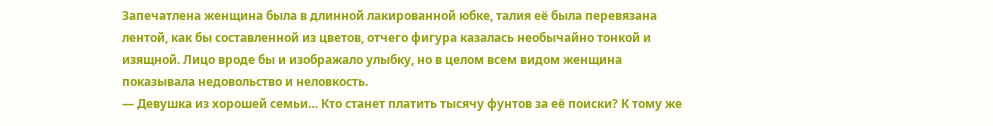Запечатлена женщина была в длинной лакированной юбке, талия её была перевязана лентой, как бы составленной из цветов, отчего фигура казалась необычайно тонкой и изящной. Лицо вроде бы и изображало улыбку, но в целом всем видом женщина показывала недовольство и неловкость.
— Девушка из хорошей семьи… Кто станет платить тысячу фунтов за её поиски? К тому же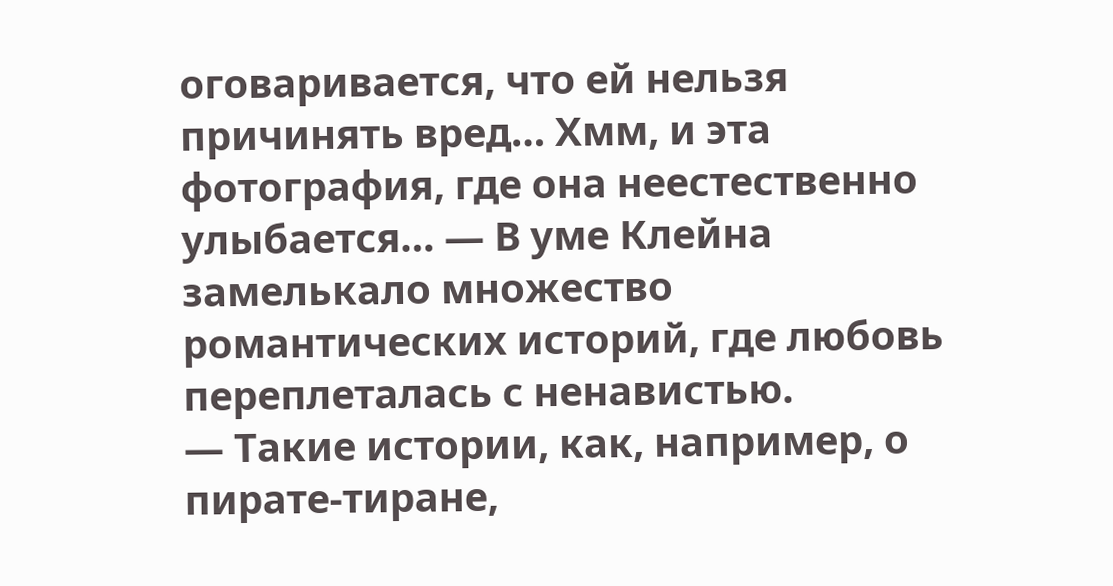оговаривается, что ей нельзя причинять вред… Хмм, и эта фотография, где она неестественно улыбается… — В уме Клейна замелькало множество романтических историй, где любовь переплеталась с ненавистью.
— Такие истории, как, например, о пирате-тиране,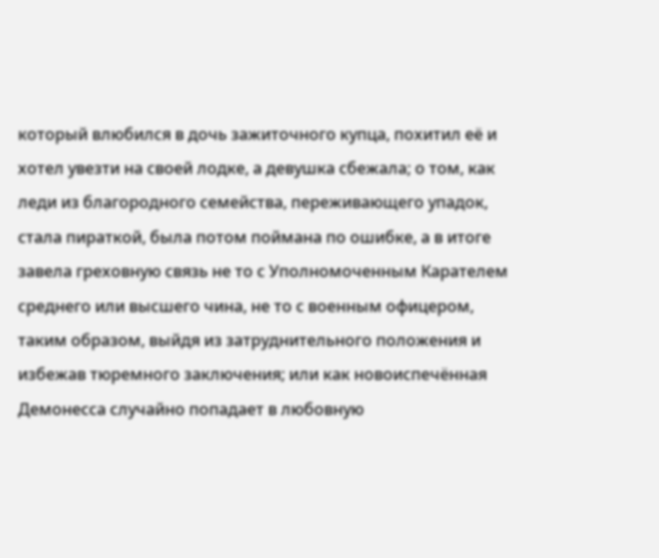который влюбился в дочь зажиточного купца, похитил её и хотел увезти на своей лодке, а девушка сбежала; о том, как леди из благородного семейства, переживающего упадок, стала пираткой, была потом поймана по ошибке, а в итоге завела греховную связь не то с Уполномоченным Карателем среднего или высшего чина, не то с военным офицером, таким образом, выйдя из затруднительного положения и избежав тюремного заключения; или как новоиспечëнная Демонесса случайно попадает в любовную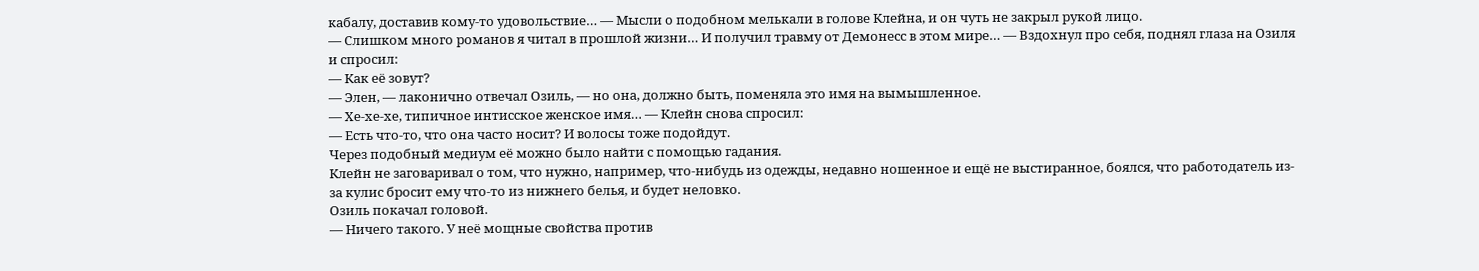кабалу, доставив кому-то удовольствие… — Мысли о подобном мелькали в голове Клейна, и он чуть не закрыл рукой лицо.
— Слишком много романов я читал в прошлой жизни… И получил травму от Демонесс в этом мире… — Вздохнул про себя, поднял глаза на Озиля и спросил:
— Как её зовут?
— Элен, — лаконично отвечал Озиль, — но она, должно быть, поменяла это имя на вымышленное.
— Хе-хе-хе, типичное интисское женское имя… — Клейн снова спросил:
— Есть что-то, что она часто носит? И волосы тоже подойдут.
Через подобный медиум её можно было найти с помощью гадания.
Клейн не заговаривал о том, что нужно, например, что-нибудь из одежды, недавно ношенное и ещё не выстиранное, боялся, что работодатель из-за кулис бросит ему что-то из нижнего белья, и будет неловко.
Озиль покачал головой.
— Ничего такого. У неё мощные свойства против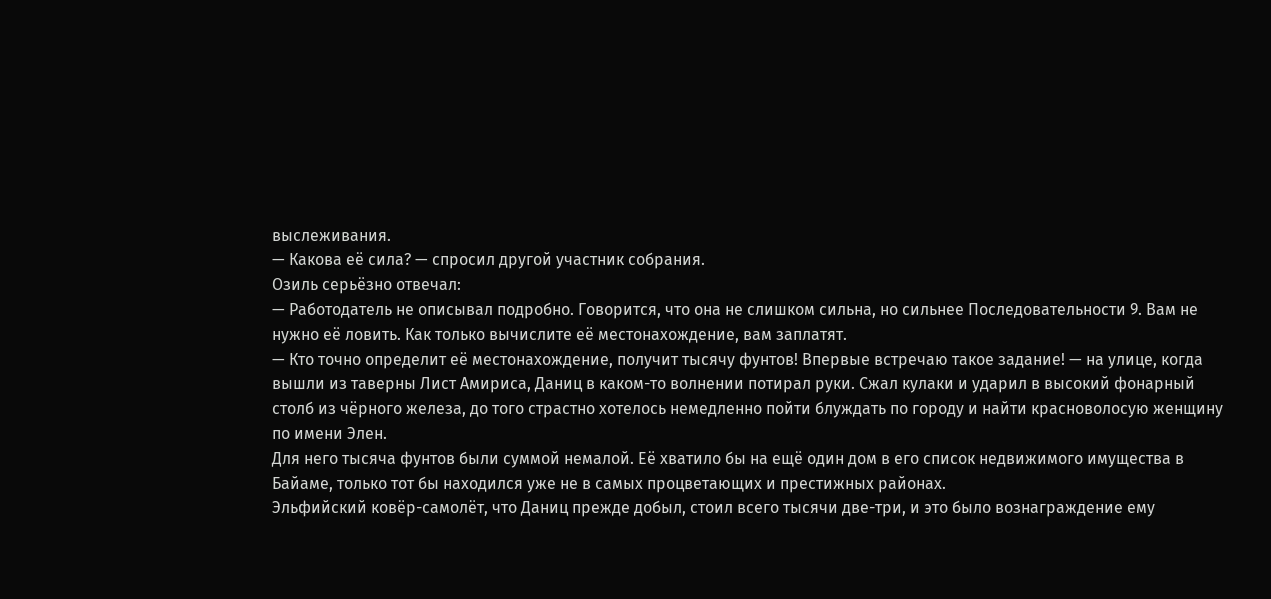выслеживания.
— Какова её сила? — спросил другой участник собрания.
Озиль серьёзно отвечал:
— Работодатель не описывал подробно. Говорится, что она не слишком сильна, но сильнее Последовательности 9. Вам не нужно её ловить. Как только вычислите её местонахождение, вам заплатят.
— Кто точно определит её местонахождение, получит тысячу фунтов! Впервые встречаю такое задание! — на улице, когда вышли из таверны Лист Амириса, Даниц в каком-то волнении потирал руки. Сжал кулаки и ударил в высокий фонарный столб из чёрного железа, до того страстно хотелось немедленно пойти блуждать по городу и найти красноволосую женщину по имени Элен.
Для него тысяча фунтов были суммой немалой. Её хватило бы на ещё один дом в его список недвижимого имущества в Байаме, только тот бы находился уже не в самых процветающих и престижных районах.
Эльфийский ковёр-самолëт, что Даниц прежде добыл, стоил всего тысячи две-три, и это было вознаграждение ему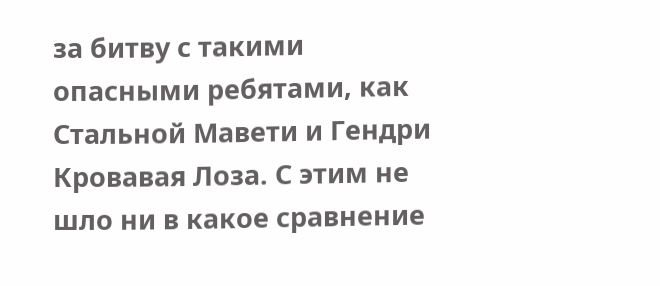за битву с такими опасными ребятами, как Стальной Мавети и Гендри Кровавая Лоза. С этим не шло ни в какое сравнение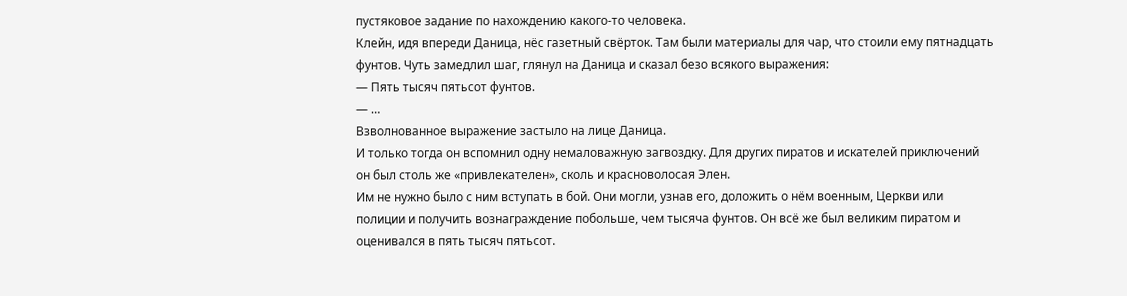пустяковое задание по нахождению какого-то человека.
Клейн, идя впереди Даница, нëс газетный свëрток. Там были материалы для чар, что стоили ему пятнадцать фунтов. Чуть замедлил шаг, глянул на Даница и сказал безо всякого выражения:
— Пять тысяч пятьсот фунтов.
— …
Взволнованное выражение застыло на лице Даница.
И только тогда он вспомнил одну немаловажную загвоздку. Для других пиратов и искателей приключений он был столь же «привлекателен», сколь и красноволосая Элен.
Им не нужно было с ним вступать в бой. Они могли, узнав его, доложить о нём военным, Церкви или полиции и получить вознаграждение побольше, чем тысяча фунтов. Он всё же был великим пиратом и оценивался в пять тысяч пятьсот.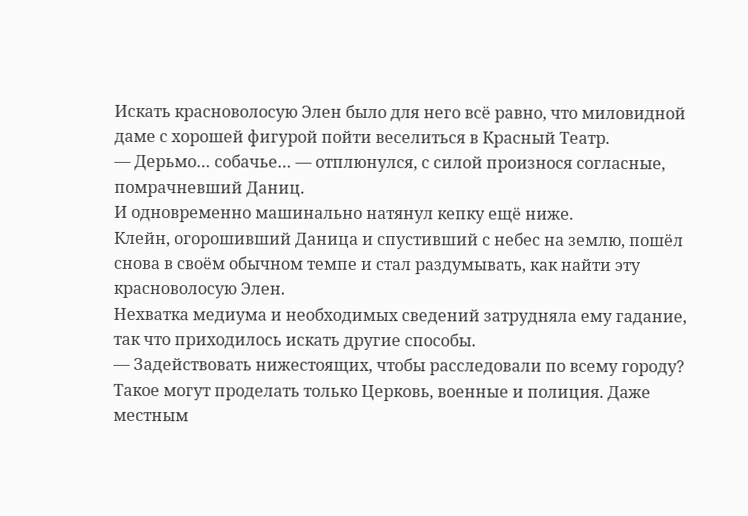Искать красноволосую Элен было для него всё равно, что миловидной даме с хорошей фигурой пойти веселиться в Красный Театр.
— Дерьмо… собачье… — отплюнулся, с силой произнося согласные, помрачневший Даниц.
И одновременно машинально натянул кепку ещё ниже.
Клейн, огорошивший Даница и спустивший с небес на землю, пошёл снова в своём обычном темпе и стал раздумывать, как найти эту красноволосую Элен.
Нехватка медиума и необходимых сведений затрудняла ему гадание, так что приходилось искать другие способы.
— Задействовать нижестоящих, чтобы расследовали по всему городу? Такое могут проделать только Церковь, военные и полиция. Даже местным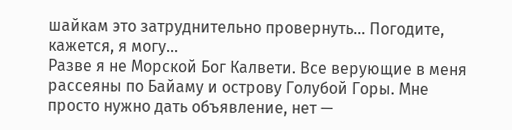шайкам это затруднительно провернуть… Погодите, кажется, я могу…
Разве я не Морской Бог Калвети. Все верующие в меня рассеяны по Байаму и острову Голубой Горы. Мне просто нужно дать объявление, нет —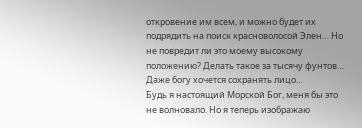откровение им всем, и можно будет их подрядить на поиск красноволосой Элен… Но не повредит ли это моему высокому положению? Делать такое за тысячу фунтов… Даже богу хочется сохранять лицо…
Будь я настоящий Морской Бог, меня бы это не волновало. Но я теперь изображаю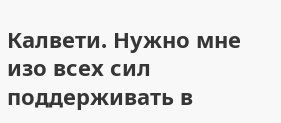Калвети. Нужно мне изо всех сил поддерживать в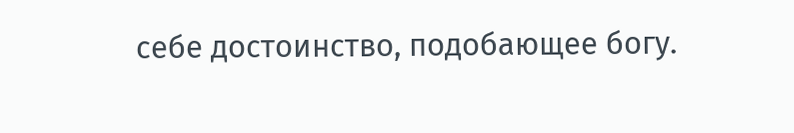себе достоинство, подобающее богу.